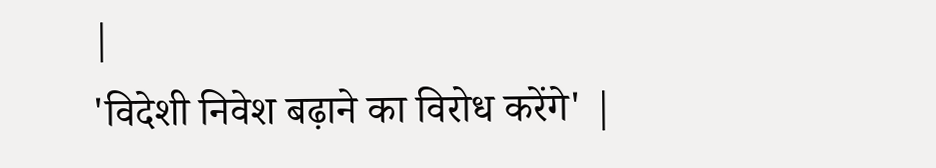|
'विदेशी निवेश बढ़ाने का विरोध करेंगे' |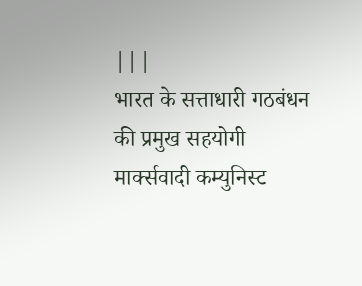|||
भारत के सत्ताधारी गठबंधन की प्रमुख सहयोगी मार्क्सवादी कम्युनिस्ट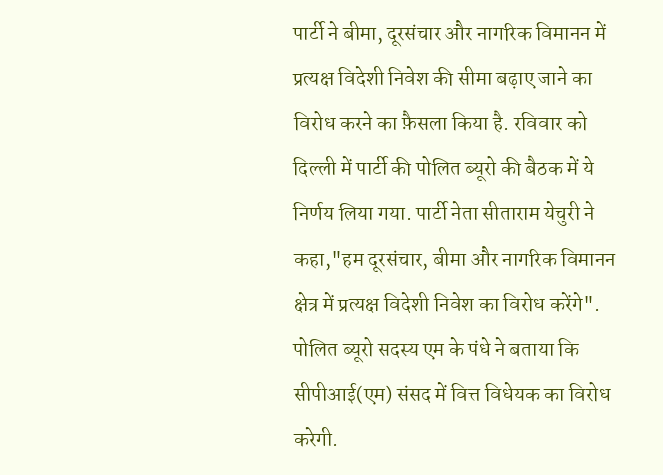पार्टी ने बीमा, दूरसंचार और नागरिक विमानन में प्रत्यक्ष विदेशी निवेश की सीमा बढ़ाए जाने का विरोध करने का फ़ैसला किया है. रविवार को दिल्ली में पार्टी की पोलित ब्यूरो की बैठक में ये निर्णय लिया गया. पार्टी नेता सीताराम येचुरी ने कहा,"हम दूरसंचार, बीमा और नागरिक विमानन क्षेत्र में प्रत्यक्ष विदेशी निवेश का विरोध करेंगे". पोलित ब्यूरो सदस्य एम के पंधे ने बताया कि सीपीआई(एम) संसद में वित्त विधेयक का विरोध करेगी.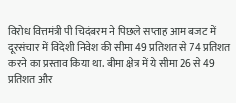विरोध वित्तमंत्री पी चिदंबरम ने पिछले सप्ताह आम बजट में दूरसंचार में विदेशी निवेश की सीमा 49 प्रतिशत से 74 प्रतिशत करने का प्रस्ताव किया था. बीमा क्षेत्र में ये सीमा 26 से 49 प्रतिशत और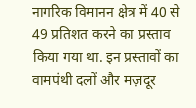नागरिक विमानन क्षेत्र में 40 से 49 प्रतिशत करने का प्रस्ताव किया गया था. इन प्रस्तावों का वामपंथी दलों और मज़दूर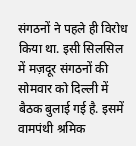संगठनों ने पहले ही विरोध किया था. इसी सिलसिल में मज़दूर संगठनों की सोमवार को दिल्ली में बैठक बुलाई गई है. इसमें वामपंथी श्रमिक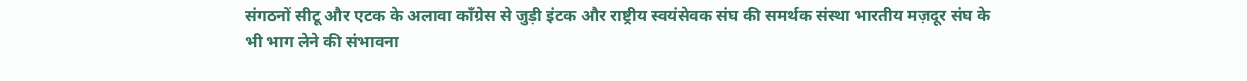संगठनों सीटू और एटक के अलावा काँग्रेस से जुड़ी इंटक और राष्ट्रीय स्वयंसेवक संघ की समर्थक संस्था भारतीय मज़दूर संघ के भी भाग लेने की संभावना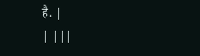है. |
| |||